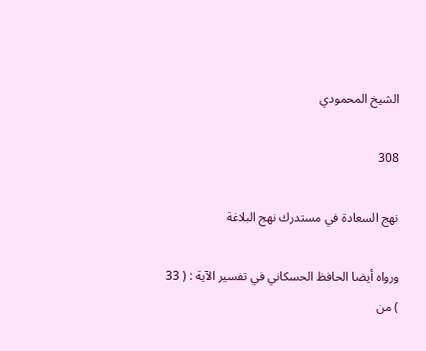الشيخ المحمودي

308

نهج السعادة في مستدرك نهج البلاغة

ورواه أيضا الحافظ الحسكاني في تفسير الآية : ( 33 ) من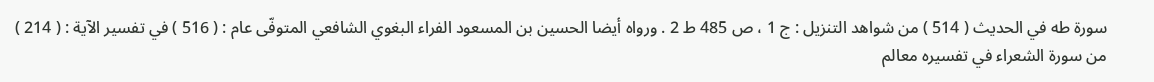سورة طه في الحديث ( 514 ) من شواهد التنزيل : ج 1 ، ص 485 ط 2 . ورواه أيضا الحسين بن المسعود الفراء البغوي الشافعي المتوفّى عام : ( 516 ) في تفسير الآية : ( 214 ) من سورة الشعراء في تفسيره معالم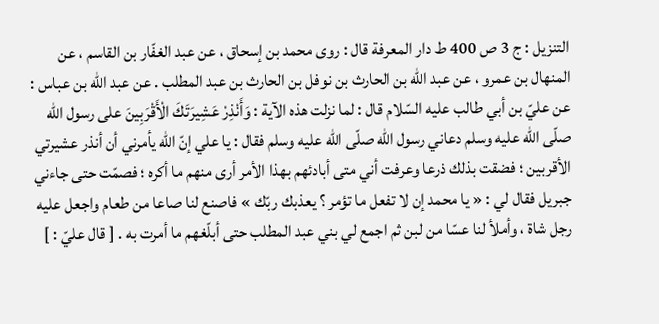التنزيل : ج 3 ص 400 ط دار المعرفة قال : روى محمد بن إسحاق ، عن عبد الغفّار بن القاسم ، عن المنهال بن عمرو ، عن عبد اللّه بن الحارث بن نوفل بن الحارث بن عبد المطلب . عن عبد اللّه بن عباس : عن عليّ بن أبي طالب عليه السّلام قال : لما نزلت هذه الآية : وَأَنْذِرْ عَشِيرَتَكَ الْأَقْرَبِينَ على رسول اللّه صلّى اللّه عليه وسلم دعاني رسول اللّه صلّى اللّه عليه وسلم فقال : يا علي إنّ اللّه يأمرني أن أنذر عشيرتي الأقربين ؛ فضقت بذلك ذرعا وعرفت أني متى أبادئهم بهذا الأمر أرى منهم ما أكره ؛ فصمّت حتى جاءني جبريل فقال لي : « يا محمد إن لا تفعل ما تؤمر ؟ يعذبك ربّك » فاصنع لنا صاعا من طعام واجعل عليه رجل شاة ، وأملأ لنا عسّا من لبن ثم اجمع لي بني عبد المطلب حتى أبلّغهم ما أمرت به . [ قال عليّ : ]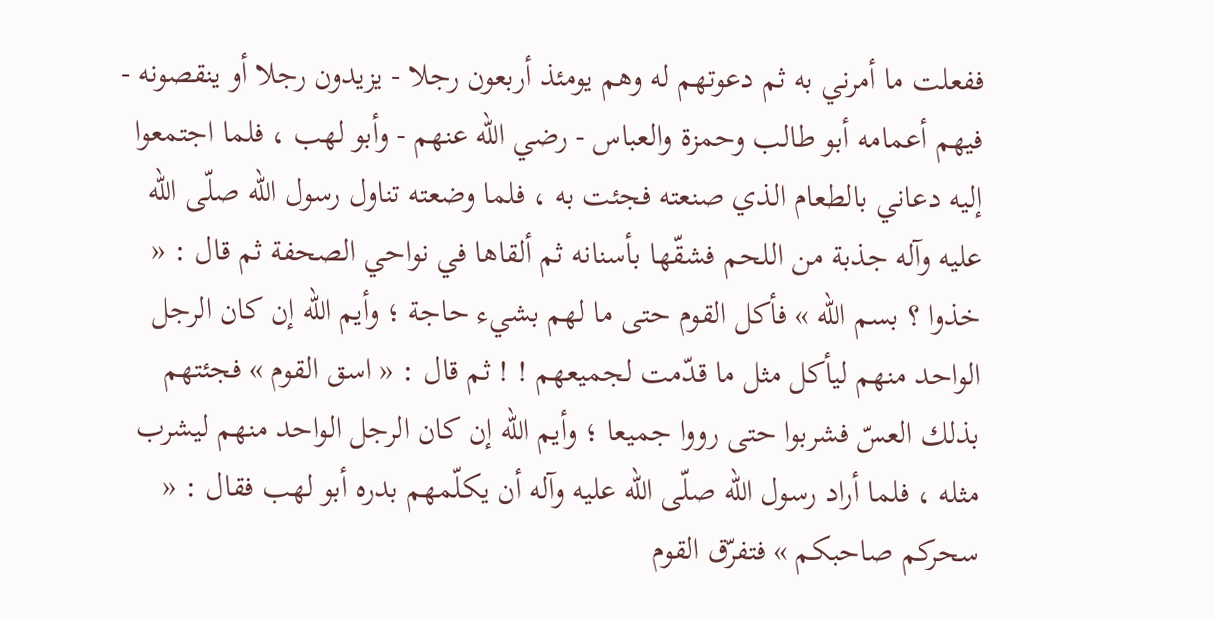ففعلت ما أمرني به ثم دعوتهم له وهم يومئذ أربعون رجلا - يزيدون رجلا أو ينقصونه - فيهم أعمامه أبو طالب وحمزة والعباس - رضي اللّه عنهم - وأبو لهب ، فلما اجتمعوا إليه دعاني بالطعام الذي صنعته فجئت به ، فلما وضعته تناول رسول اللّه صلّى اللّه عليه وآله جذبة من اللحم فشقّها بأسنانه ثم ألقاها في نواحي الصحفة ثم قال : « خذوا ؟ بسم اللّه » فأكل القوم حتى ما لهم بشيء حاجة ؛ وأيم اللّه إن كان الرجل الواحد منهم ليأكل مثل ما قدّمت لجميعهم ! ! ثم قال : « اسق القوم » فجئتهم بذلك العسّ فشربوا حتى رووا جميعا ؛ وأيم اللّه إن كان الرجل الواحد منهم ليشرب مثله ، فلما أراد رسول اللّه صلّى اللّه عليه وآله أن يكلّمهم بدره أبو لهب فقال : « سحركم صاحبكم » فتفرّق القوم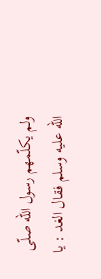ولم يكلّمهم رسول اللّه صلّى اللّه عليه وسلم فقال الغد : يا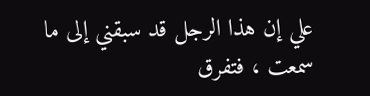علي إن هذا الرجل قد سبقني إلى ما سمعت ، فتفرق